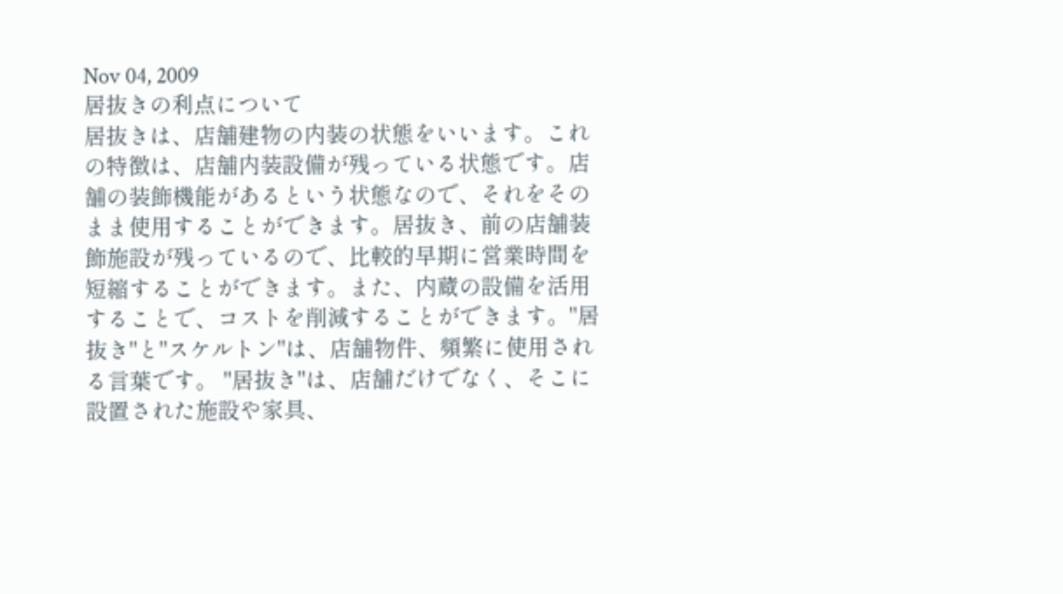Nov 04, 2009
居抜きの利点について
居抜きは、店舗建物の内装の状態をいいます。これの特徴は、店舗内装設備が残っている状態です。店舗の装飾機能があるという状態なので、それをそのまま使用することができます。居抜き、前の店舗装飾施設が残っているので、比較的早期に営業時間を短縮することができます。また、内蔵の設備を活用することで、コストを削減することができます。"居抜き"と"スケルトン"は、店舗物件、頻繁に使用される言葉です。 "居抜き"は、店舗だけでなく、そこに設置された施設や家具、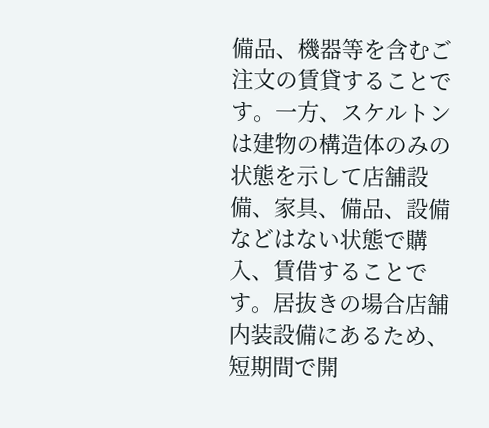備品、機器等を含むご注文の賃貸することです。一方、スケルトンは建物の構造体のみの状態を示して店舗設備、家具、備品、設備などはない状態で購入、賃借することです。居抜きの場合店舗内装設備にあるため、短期間で開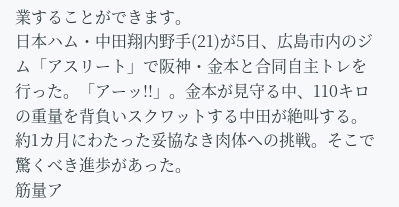業することができます。
日本ハム・中田翔内野手(21)が5日、広島市内のジム「アスリート」で阪神・金本と合同自主トレを行った。「アーッ!!」。金本が見守る中、110キロの重量を背負いスクワットする中田が絶叫する。約1カ月にわたった妥協なき肉体への挑戦。そこで驚くべき進歩があった。
筋量ア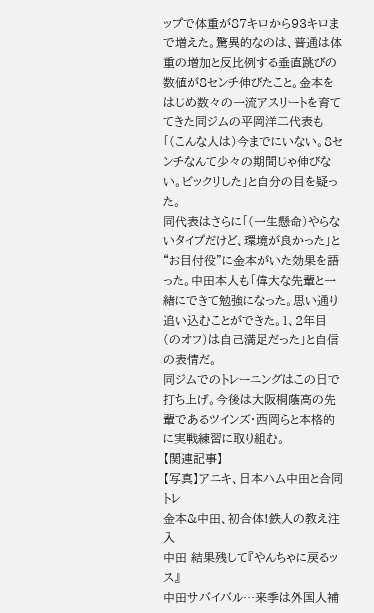ップで体重が87キロから93キロまで増えた。驚異的なのは、普通は体重の増加と反比例する垂直跳びの数値が8センチ伸びたこと。金本をはじめ数々の一流アスリートを育ててきた同ジムの平岡洋二代表も「(こんな人は)今までにいない。8センチなんて少々の期間じゃ伸びない。ビックリした」と自分の目を疑った。
同代表はさらに「(一生懸命)やらないタイプだけど、環境が良かった」と“お目付役”に金本がいた効果を語った。中田本人も「偉大な先輩と一緒にできて勉強になった。思い通り追い込むことができた。1、2年目(のオフ)は自己満足だった」と自信の表情だ。
同ジムでのトレーニングはこの日で打ち上げ。今後は大阪桐蔭高の先輩であるツインズ・西岡らと本格的に実戦練習に取り組む。
【関連記事】
【写真】アニキ、日本ハム中田と合同トレ
金本&中田、初合体!鉄人の教え注入
中田 結果残して『やんちゃに戻るッス』
中田サバイバル…来季は外国人補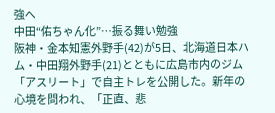強へ
中田“佑ちゃん化”…振る舞い勉強
阪神・金本知憲外野手(42)が5日、北海道日本ハム・中田翔外野手(21)とともに広島市内のジム「アスリート」で自主トレを公開した。新年の心境を問われ、「正直、悲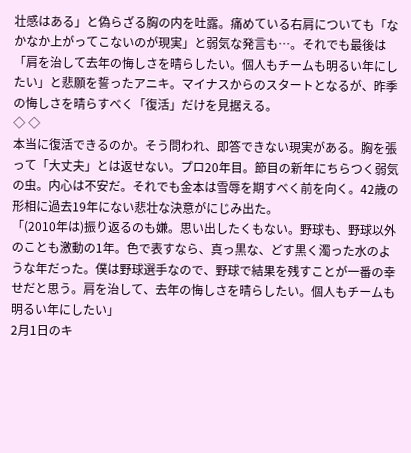壮感はある」と偽らざる胸の内を吐露。痛めている右肩についても「なかなか上がってこないのが現実」と弱気な発言も…。それでも最後は「肩を治して去年の悔しさを晴らしたい。個人もチームも明るい年にしたい」と悲願を誓ったアニキ。マイナスからのスタートとなるが、昨季の悔しさを晴らすべく「復活」だけを見据える。
◇ ◇
本当に復活できるのか。そう問われ、即答できない現実がある。胸を張って「大丈夫」とは返せない。プロ20年目。節目の新年にちらつく弱気の虫。内心は不安だ。それでも金本は雪辱を期すべく前を向く。42歳の形相に過去19年にない悲壮な決意がにじみ出た。
「(2010年は)振り返るのも嫌。思い出したくもない。野球も、野球以外のことも激動の1年。色で表すなら、真っ黒な、どす黒く濁った水のような年だった。僕は野球選手なので、野球で結果を残すことが一番の幸せだと思う。肩を治して、去年の悔しさを晴らしたい。個人もチームも明るい年にしたい」
2月1日のキ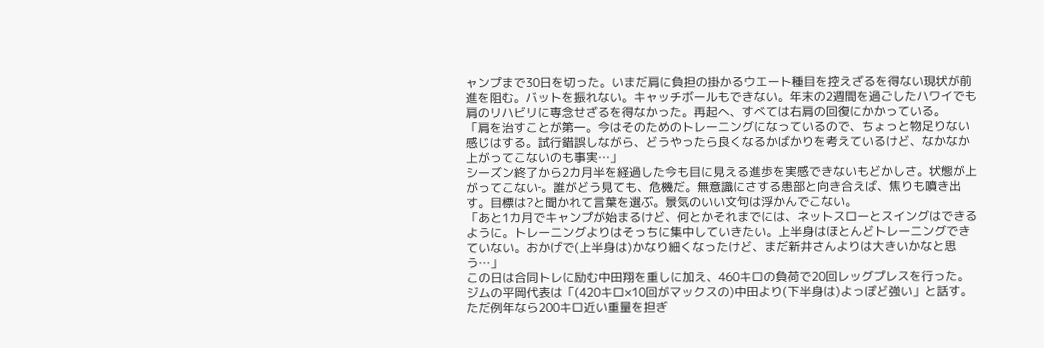ャンプまで30日を切った。いまだ肩に負担の掛かるウエート種目を控えざるを得ない現状が前進を阻む。バットを振れない。キャッチボールもできない。年末の2週間を過ごしたハワイでも肩のリハビリに専念せざるを得なかった。再起へ、すべては右肩の回復にかかっている。
「肩を治すことが第一。今はそのためのトレーニングになっているので、ちょっと物足りない感じはする。試行錯誤しながら、どうやったら良くなるかばかりを考えているけど、なかなか上がってこないのも事実…」
シーズン終了から2カ月半を経過した今も目に見える進歩を実感できないもどかしさ。状態が上がってこない‐。誰がどう見ても、危機だ。無意識にさする患部と向き合えば、焦りも噴き出す。目標は?と聞かれて言葉を選ぶ。景気のいい文句は浮かんでこない。
「あと1カ月でキャンプが始まるけど、何とかそれまでには、ネットスローとスイングはできるように。トレーニングよりはそっちに集中していきたい。上半身はほとんどトレーニングできていない。おかげで(上半身は)かなり細くなったけど、まだ新井さんよりは大きいかなと思う…」
この日は合同トレに励む中田翔を重しに加え、460キロの負荷で20回レッグプレスを行った。ジムの平岡代表は「(420キロ×10回がマックスの)中田より(下半身は)よっぽど強い」と話す。ただ例年なら200キロ近い重量を担ぎ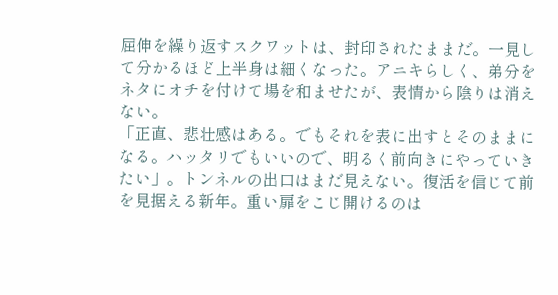屈伸を繰り返すスクワットは、封印されたままだ。一見して分かるほど上半身は細くなった。アニキらしく、弟分をネタにオチを付けて場を和ませたが、表情から陰りは消えない。
「正直、悲壮感はある。でもそれを表に出すとそのままになる。ハッタリでもいいので、明るく前向きにやっていきたい」。トンネルの出口はまだ見えない。復活を信じて前を見据える新年。重い扉をこじ開けるのは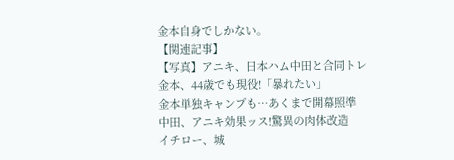金本自身でしかない。
【関連記事】
【写真】アニキ、日本ハム中田と合同トレ
金本、44歳でも現役!「暴れたい」
金本単独キャンプも…あくまで開幕照準
中田、アニキ効果ッス!驚異の肉体改造
イチロー、城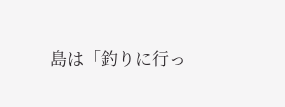島は「釣りに行っ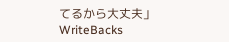てるから大丈夫」
WriteBacks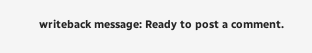writeback message: Ready to post a comment.